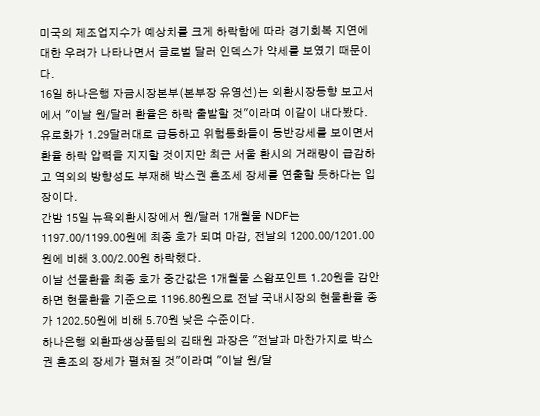미국의 제조업지수가 예상치를 크게 하락함에 따라 경기회복 지연에 대한 우려가 나타나면서 글로벌 달러 인덱스가 약세를 보였기 때문이다.
16일 하나은행 자금시장본부(본부장 유영선)는 외환시장동향 보고서에서 "이날 원/달러 환율은 하락 출발할 것"이라며 이같이 내다봤다.
유로화가 1.29달러대로 급등하고 위험통화들이 동반강세를 보이면서 환율 하락 압력을 지지할 것이지만 최근 서울 환시의 거래량이 급감하고 역외의 방향성도 부재해 박스권 혼조세 장세를 연출할 듯하다는 입장이다.
간밤 15일 뉴욕외환시장에서 원/달러 1개월물 NDF는 1197.00/1199.00원에 최종 호가 되며 마감, 전날의 1200.00/1201.00원에 비해 3.00/2.00원 하락했다.
이날 선물환율 최종 호가 중간값은 1개월물 스왑포인트 1.20원을 감안하면 현물환율 기준으로 1196.80원으로 전날 국내시장의 현물환율 종가 1202.50원에 비해 5.70원 낮은 수준이다.
하나은행 외환파생상품팀의 김태원 과장은 "전날과 마찬가지로 박스권 혼조의 장세가 펼쳐질 것"이라며 "이날 원/달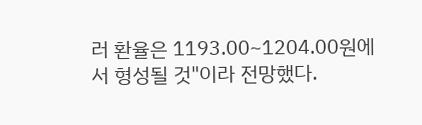러 환율은 1193.00~1204.00원에서 형성될 것"이라 전망했다.